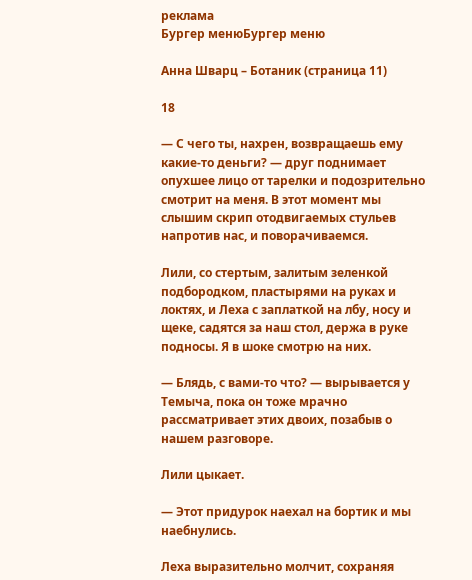реклама
Бургер менюБургер меню

Анна Шварц – Ботаник (страница 11)

18

— С чего ты, нахрен, возвращаешь ему какие-то деньги? — друг поднимает опухшее лицо от тарелки и подозрительно смотрит на меня. В этот момент мы слышим скрип отодвигаемых стульев напротив нас, и поворачиваемся.

Лили, со стертым, залитым зеленкой подбородком, пластырями на руках и локтях, и Леха с заплаткой на лбу, носу и щеке, садятся за наш стол, держа в руке подносы. Я в шоке смотрю на них.

— Блядь, с вами-то что? — вырывается у Темыча, пока он тоже мрачно рассматривает этих двоих, позабыв о нашем разговоре.

Лили цыкает.

— Этот придурок наехал на бортик и мы наебнулись.

Леха выразительно молчит, сохраняя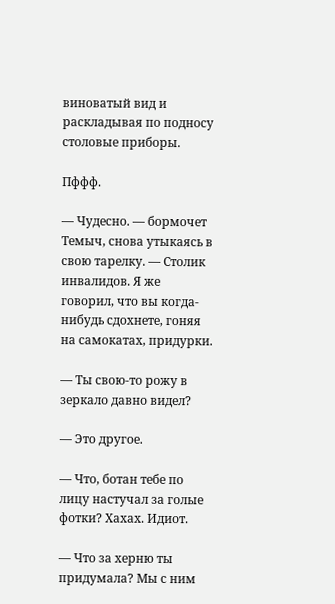виноватый вид и раскладывая по подносу столовые приборы.

Пффф.

— Чудесно. — бормочет Темыч, снова утыкаясь в свою тарелку. — Столик инвалидов. Я же говорил, что вы когда-нибудь сдохнете, гоняя на самокатах, придурки.

— Ты свою-то рожу в зеркало давно видел?

— Это другое.

— Что, ботан тебе по лицу настучал за голые фотки? Хахах. Идиот.

— Что за херню ты придумала? Мы с ним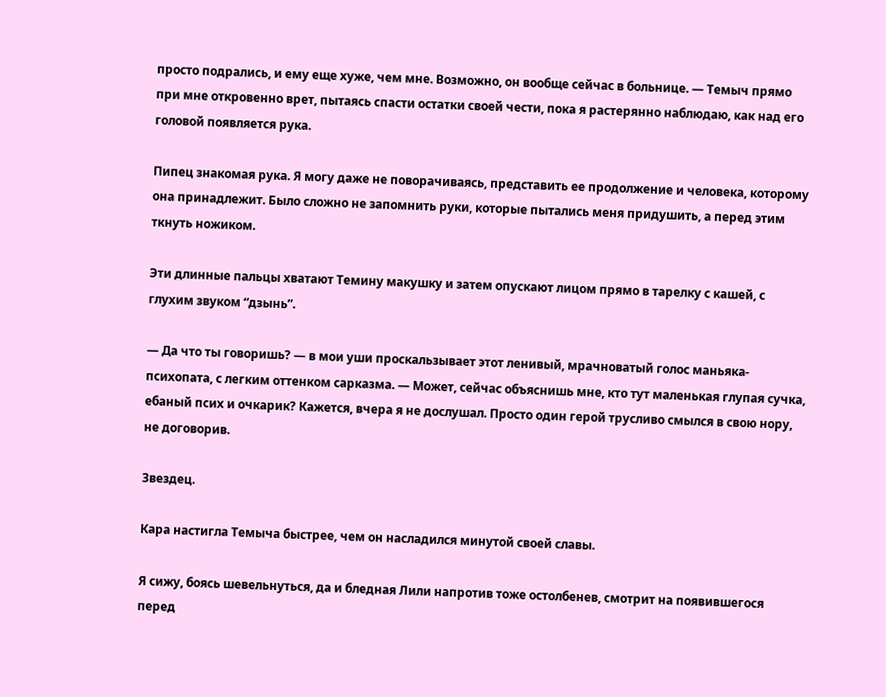просто подрались, и ему еще хуже, чем мне. Возможно, он вообще сейчас в больнице. — Темыч прямо при мне откровенно врет, пытаясь спасти остатки своей чести, пока я растерянно наблюдаю, как над его головой появляется рука.

Пипец знакомая рука. Я могу даже не поворачиваясь, представить ее продолжение и человека, которому она принадлежит. Было сложно не запомнить руки, которые пытались меня придушить, а перед этим ткнуть ножиком.

Эти длинные пальцы хватают Темину макушку и затем опускают лицом прямо в тарелку с кашей, с глухим звуком “дзынь”.

— Да что ты говоришь? — в мои уши проскальзывает этот ленивый, мрачноватый голос маньяка-психопата, с легким оттенком сарказма. — Может, сейчас объяснишь мне, кто тут маленькая глупая сучка, ебаный псих и очкарик? Кажется, вчера я не дослушал. Просто один герой трусливо смылся в свою нору, не договорив.

Звездец.

Кара настигла Темыча быстрее, чем он насладился минутой своей славы.

Я сижу, боясь шевельнуться, да и бледная Лили напротив тоже остолбенев, смотрит на появившегося перед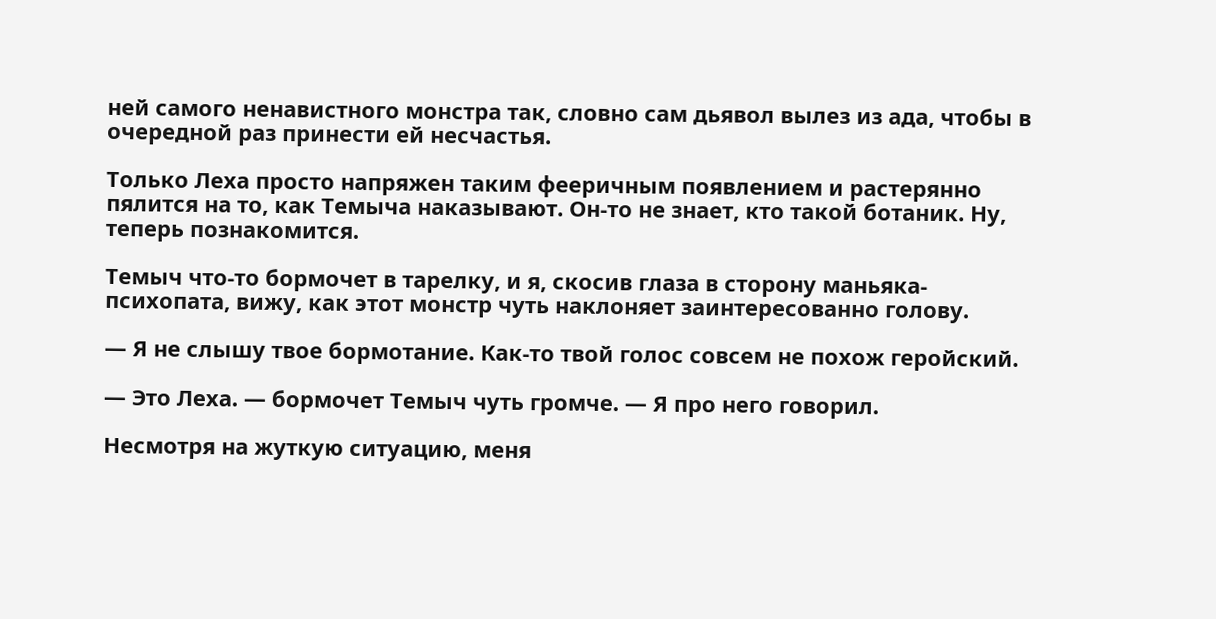ней самого ненавистного монстра так, словно сам дьявол вылез из ада, чтобы в очередной раз принести ей несчастья.

Только Леха просто напряжен таким фееричным появлением и растерянно пялится на то, как Темыча наказывают. Он-то не знает, кто такой ботаник. Ну, теперь познакомится.

Темыч что-то бормочет в тарелку, и я, скосив глаза в сторону маньяка-психопата, вижу, как этот монстр чуть наклоняет заинтересованно голову.

— Я не слышу твое бормотание. Как-то твой голос совсем не похож геройский.

— Это Леха. — бормочет Темыч чуть громче. — Я про него говорил.

Несмотря на жуткую ситуацию, меня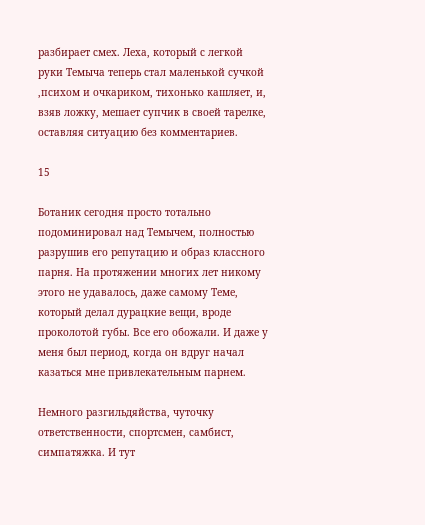разбирает смех. Леха, который с легкой руки Темыча теперь стал маленькой сучкой ,психом и очкариком, тихонько кашляет, и, взяв ложку, мешает супчик в своей тарелке, оставляя ситуацию без комментариев.

15

Ботаник сегодня просто тотально подоминировал над Темычем, полностью разрушив его репутацию и образ классного парня. На протяжении многих лет никому этого не удавалось, даже самому Теме, который делал дурацкие вещи, вроде проколотой губы. Все его обожали. И даже у меня был период, когда он вдруг начал казаться мне привлекательным парнем.

Немного разгильдяйства, чуточку ответственности, спортсмен, самбист, симпатяжка. И тут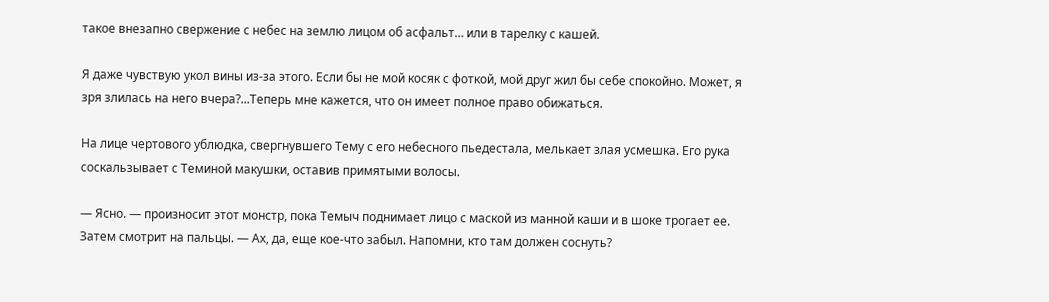такое внезапно свержение с небес на землю лицом об асфальт… или в тарелку с кашей.

Я даже чувствую укол вины из-за этого. Если бы не мой косяк с фоткой, мой друг жил бы себе спокойно. Может, я зря злилась на него вчера?...Теперь мне кажется, что он имеет полное право обижаться.

На лице чертового ублюдка, свергнувшего Тему с его небесного пьедестала, мелькает злая усмешка. Его рука соскальзывает с Теминой макушки, оставив примятыми волосы.

— Ясно. — произносит этот монстр, пока Темыч поднимает лицо с маской из манной каши и в шоке трогает ее. Затем смотрит на пальцы. — Ах, да, еще кое-что забыл. Напомни, кто там должен соснуть?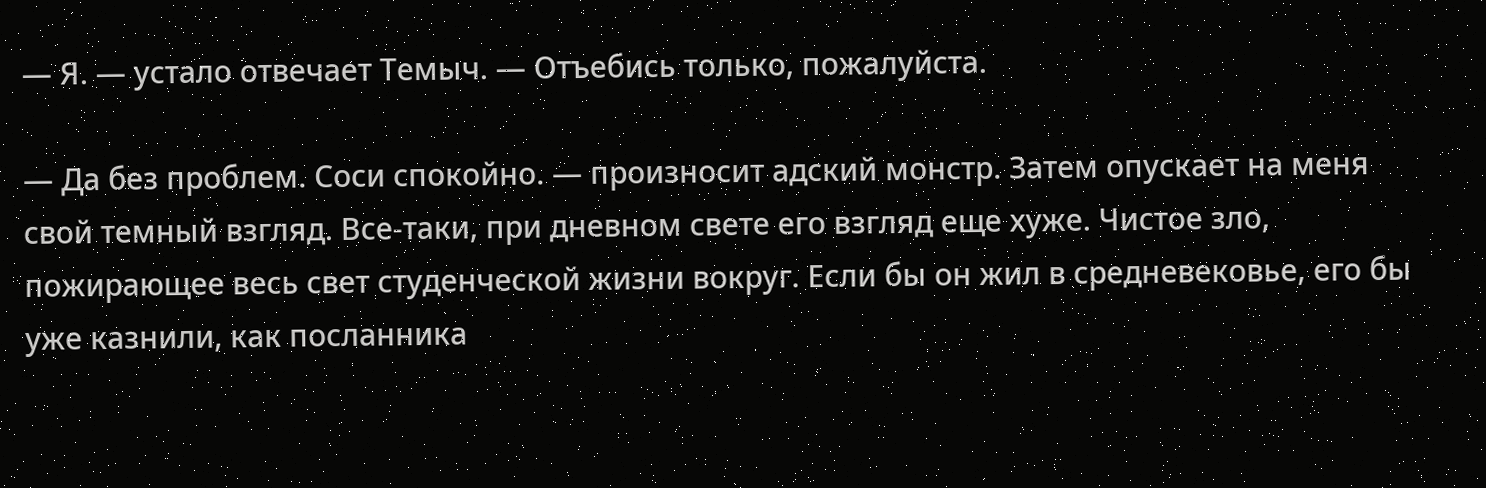— Я. — устало отвечает Темыч. — Отъебись только, пожалуйста.

— Да без проблем. Соси спокойно. — произносит адский монстр. Затем опускает на меня свой темный взгляд. Все-таки, при дневном свете его взгляд еще хуже. Чистое зло, пожирающее весь свет студенческой жизни вокруг. Если бы он жил в средневековье, его бы уже казнили, как посланника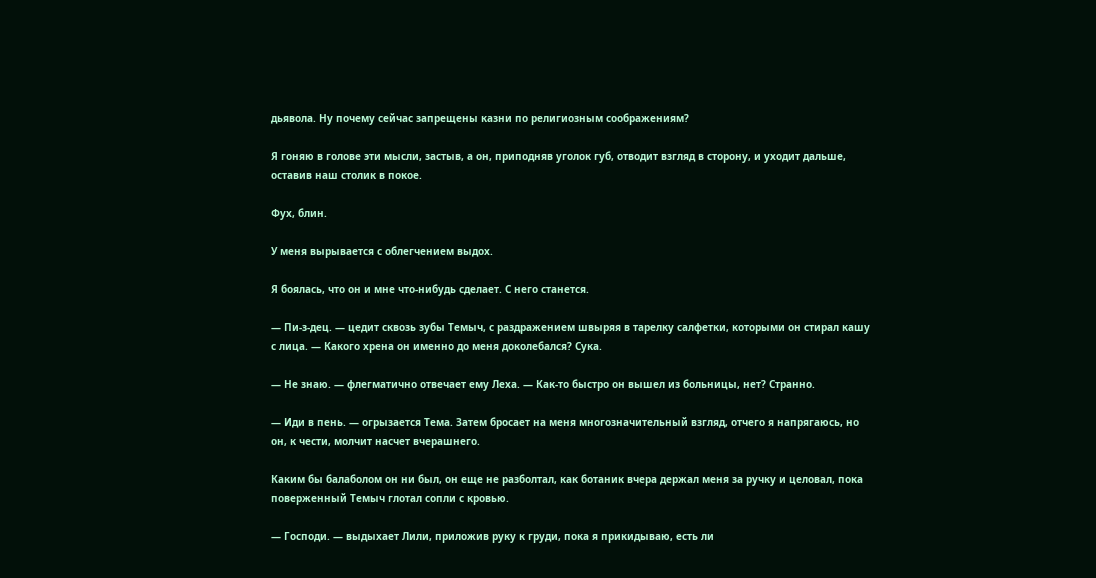дьявола. Ну почему сейчас запрещены казни по религиозным соображениям?

Я гоняю в голове эти мысли, застыв, а он, приподняв уголок губ, отводит взгляд в сторону, и уходит дальше, оставив наш столик в покое.

Фух, блин.

У меня вырывается с облегчением выдох.

Я боялась, что он и мне что-нибудь сделает. С него станется.

— Пи-з-дец. — цедит сквозь зубы Темыч, с раздражением швыряя в тарелку салфетки, которыми он стирал кашу с лица. — Какого хрена он именно до меня доколебался? Сука.

— Не знаю. — флегматично отвечает ему Леха. — Как-то быстро он вышел из больницы, нет? Странно.

— Иди в пень. — огрызается Тема. Затем бросает на меня многозначительный взгляд, отчего я напрягаюсь, но он, к чести, молчит насчет вчерашнего.

Каким бы балаболом он ни был, он еще не разболтал, как ботаник вчера держал меня за ручку и целовал, пока поверженный Темыч глотал сопли с кровью.

— Господи. — выдыхает Лили, приложив руку к груди, пока я прикидываю, есть ли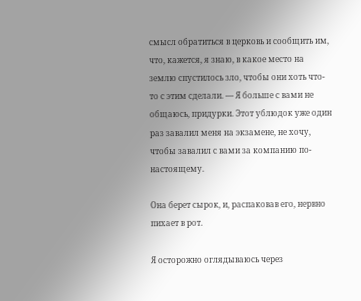смысл обратиться в церковь и сообщить им, что, кажется, я знаю, в какое место на землю спустилось зло, чтобы они хоть что-то с этим сделали. — Я больше с вами не общаюсь, придурки. Этот ублюдок уже один раз завалил меня на экзамене, не хочу, чтобы завалил с вами за компанию по-настоящему.

Она берет сырок, и, распаковав его, нервно пихает в рот.

Я осторожно оглядываюсь через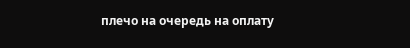плечо на очередь на оплату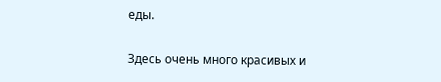еды.

Здесь очень много красивых и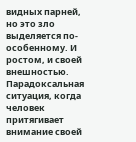видных парней, но это зло выделяется по-особенному. И ростом, и своей внешностью. Парадоксальная ситуация, когда человек притягивает внимание своей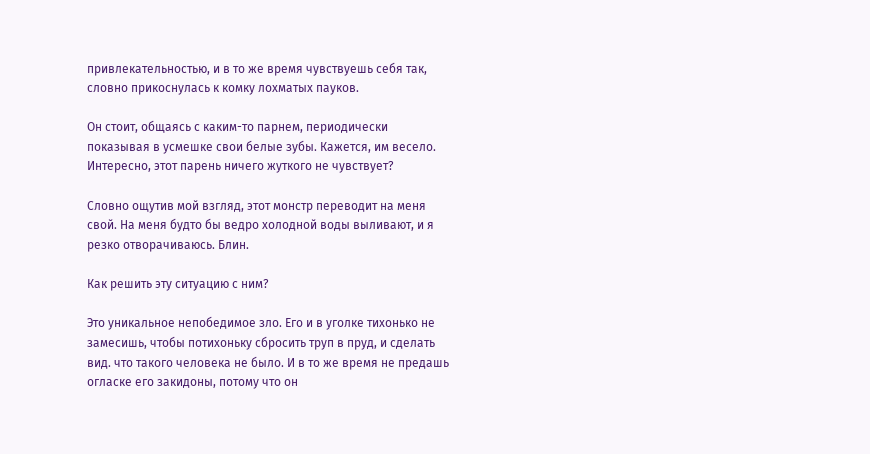привлекательностью, и в то же время чувствуешь себя так, словно прикоснулась к комку лохматых пауков.

Он стоит, общаясь с каким-то парнем, периодически показывая в усмешке свои белые зубы. Кажется, им весело. Интересно, этот парень ничего жуткого не чувствует?

Словно ощутив мой взгляд, этот монстр переводит на меня свой. На меня будто бы ведро холодной воды выливают, и я резко отворачиваюсь. Блин.

Как решить эту ситуацию с ним?

Это уникальное непобедимое зло. Его и в уголке тихонько не замесишь, чтобы потихоньку сбросить труп в пруд, и сделать вид. что такого человека не было. И в то же время не предашь огласке его закидоны, потому что он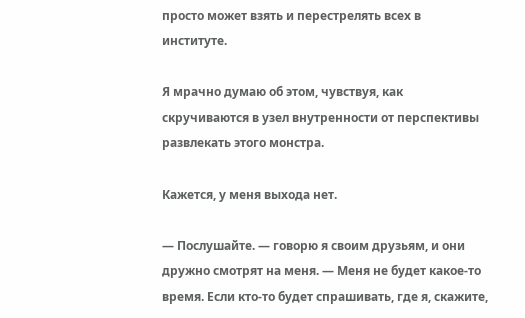просто может взять и перестрелять всех в институте.

Я мрачно думаю об этом, чувствуя, как скручиваются в узел внутренности от перспективы развлекать этого монстра.

Кажется, у меня выхода нет.

— Послушайте. — говорю я своим друзьям, и они дружно смотрят на меня. — Меня не будет какое-то время. Если кто-то будет спрашивать, где я, скажите,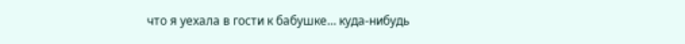что я уехала в гости к бабушке… куда-нибудь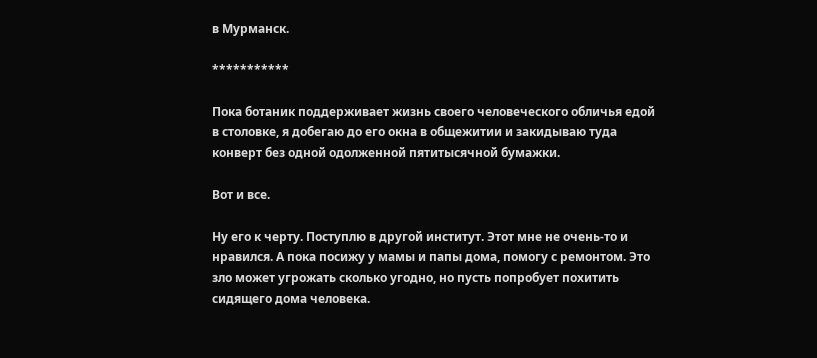в Мурманск.

***********

Пока ботаник поддерживает жизнь своего человеческого обличья едой в столовке, я добегаю до его окна в общежитии и закидываю туда конверт без одной одолженной пятитысячной бумажки.

Вот и все.

Ну его к черту. Поступлю в другой институт. Этот мне не очень-то и нравился. А пока посижу у мамы и папы дома, помогу с ремонтом. Это зло может угрожать сколько угодно, но пусть попробует похитить сидящего дома человека.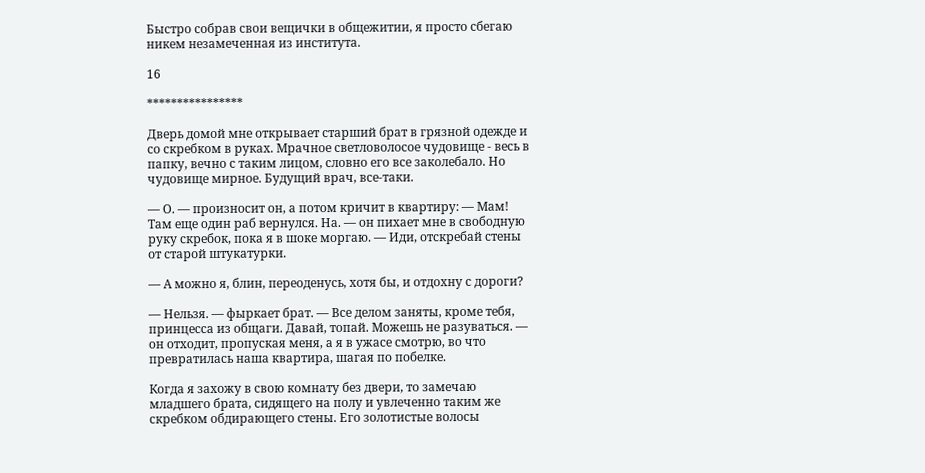Быстро собрав свои вещички в общежитии, я просто сбегаю никем незамеченная из института.

16

****************

Дверь домой мне открывает старший брат в грязной одежде и со скребком в руках. Мрачное светловолосое чудовище - весь в папку, вечно с таким лицом, словно его все заколебало. Но чудовище мирное. Будущий врач, все-таки.

— О. — произносит он, а потом кричит в квартиру: — Мам! Там еще один раб вернулся. На. — он пихает мне в свободную руку скребок, пока я в шоке моргаю. — Иди, отскребай стены от старой штукатурки.

— А можно я, блин, переоденусь, хотя бы, и отдохну с дороги?

— Нельзя. — фыркает брат. — Все делом заняты, кроме тебя, принцесса из общаги. Давай, топай. Можешь не разуваться. — он отходит, пропуская меня, а я в ужасе смотрю, во что превратилась наша квартира, шагая по побелке.

Когда я захожу в свою комнату без двери, то замечаю младшего брата, сидящего на полу и увлеченно таким же скребком обдирающего стены. Его золотистые волосы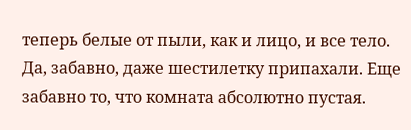теперь белые от пыли, как и лицо, и все тело. Да, забавно, даже шестилетку припахали. Еще забавно то, что комната абсолютно пустая.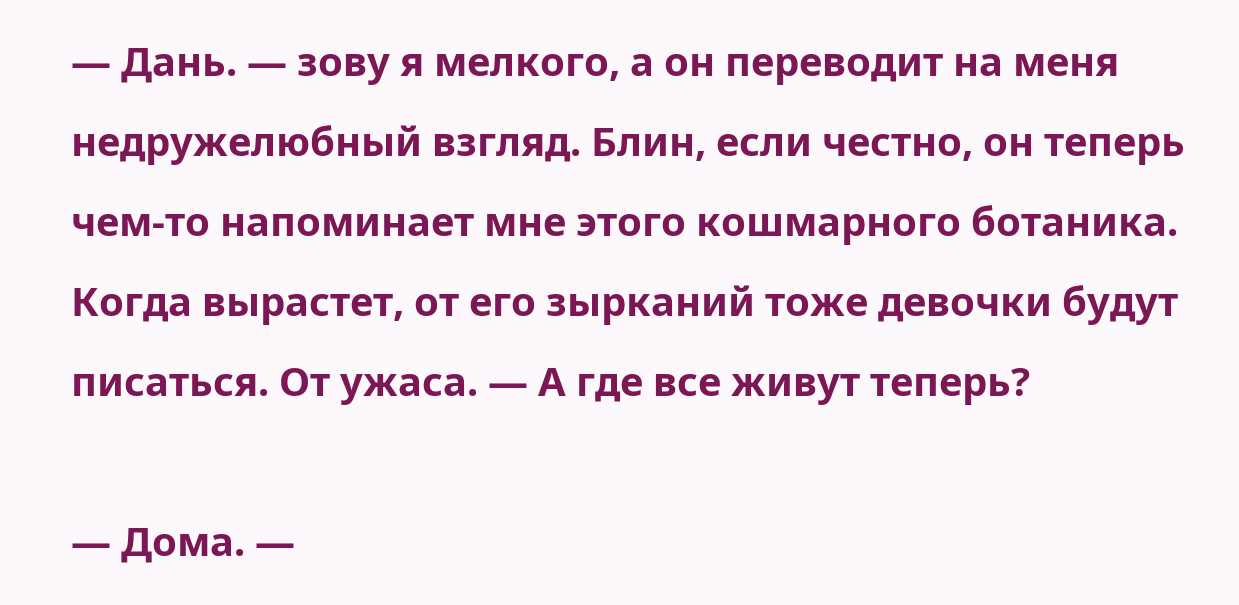— Дань. — зову я мелкого, а он переводит на меня недружелюбный взгляд. Блин, если честно, он теперь чем-то напоминает мне этого кошмарного ботаника. Когда вырастет, от его зырканий тоже девочки будут писаться. От ужаса. — А где все живут теперь?

— Дома. —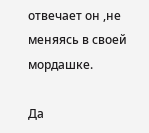отвечает он ,не меняясь в своей мордашке.

Да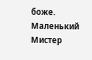боже. Маленький Мистер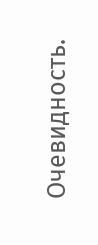Очевидность.